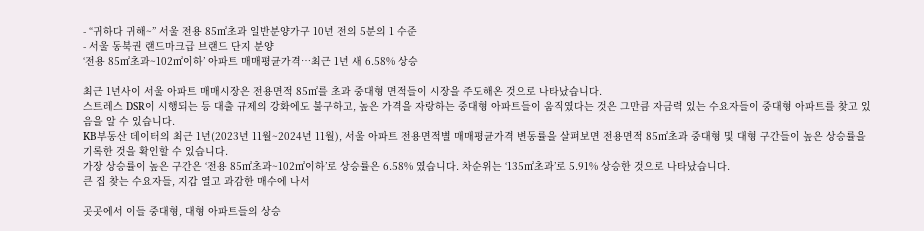- “귀하다 귀해~” 서울 전용 85㎡초과 일반분양가구 10년 전의 5분의 1 수준
- 서울 동북권 랜드마크급 브랜드 단지 분양
‘전용 85㎡초과~102㎡이하’ 아파트 매매평균가격…최근 1년 새 6.58% 상승

최근 1년사이 서울 아파트 매매시장은 전용면적 85㎡를 초과 중대형 면적들이 시장을 주도해온 것으로 나타났습니다.
스트레스 DSR이 시행되는 등 대출 규제의 강화에도 불구하고, 높은 가격을 자랑하는 중대형 아파트들이 움직였다는 것은 그만큼 자금력 있는 수요자들이 중대형 아파트를 찾고 있음을 알 수 있습니다.
KB부동산 데이터의 최근 1년(2023년 11월~2024년 11월), 서울 아파트 전용면적별 매매평균가격 변동률을 살펴보면 전용면적 85㎡초과 중대형 및 대형 구간들이 높은 상승률을 기록한 것을 확인할 수 있습니다.
가장 상승률이 높은 구간은 ‘전용 85㎡초과~102㎡이하’로 상승률은 6.58% 였습니다. 차순위는 ‘135㎡초과’로 5.91% 상승한 것으로 나타났습니다.
큰 집 찾는 수요자들, 지갑 열고 과감한 매수에 나서

곳곳에서 이들 중대형, 대형 아파트들의 상승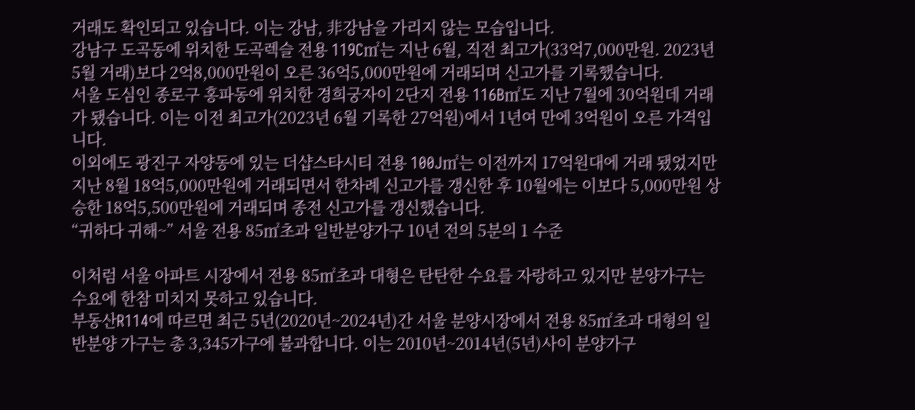거래도 확인되고 있습니다. 이는 강남, 非강남을 가리지 않는 모습입니다.
강남구 도곡동에 위치한 도곡렉슬 전용 119C㎡는 지난 6월, 직전 최고가(33억7,000만원. 2023년 5월 거래)보다 2억8,000만원이 오른 36억5,000만원에 거래되며 신고가를 기록했습니다.
서울 도심인 종로구 홍파동에 위치한 경희궁자이 2단지 전용 116B㎡도 지난 7월에 30억원데 거래가 됐습니다. 이는 이전 최고가(2023년 6월 기록한 27억원)에서 1년여 만에 3억원이 오른 가격입니다.
이외에도 광진구 자양동에 있는 더샵스타시티 전용 100J㎡는 이전까지 17억원대에 거래 됐었지만 지난 8월 18억5,000만원에 거래되면서 한차례 신고가를 갱신한 후 10월에는 이보다 5,000만원 상승한 18억5,500만원에 거래되며 종전 신고가를 갱신했습니다.
“귀하다 귀해~” 서울 전용 85㎡초과 일반분양가구 10년 전의 5분의 1 수준

이처럼 서울 아파트 시장에서 전용 85㎡초과 대형은 탄탄한 수요를 자랑하고 있지만 분양가구는 수요에 한참 미치지 못하고 있습니다.
부동산R114에 따르면 최근 5년(2020년~2024년)간 서울 분양시장에서 전용 85㎡초과 대형의 일반분양 가구는 총 3,345가구에 불과합니다. 이는 2010년~2014년(5년)사이 분양가구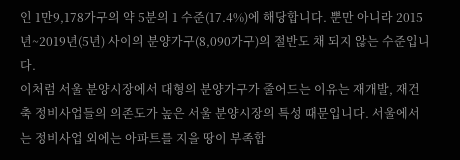인 1만9,178가구의 약 5분의 1 수준(17.4%)에 해당합니다. 뿐만 아니라 2015년~2019년(5년) 사이의 분양가구(8,090가구)의 절반도 채 되지 않는 수준입니다.
이처럼 서울 분양시장에서 대형의 분양가구가 줄어드는 이유는 재개발, 재건축 정비사업들의 의존도가 높은 서울 분양시장의 특성 때문입니다. 서울에서는 정비사업 외에는 아파트를 지을 땅이 부족합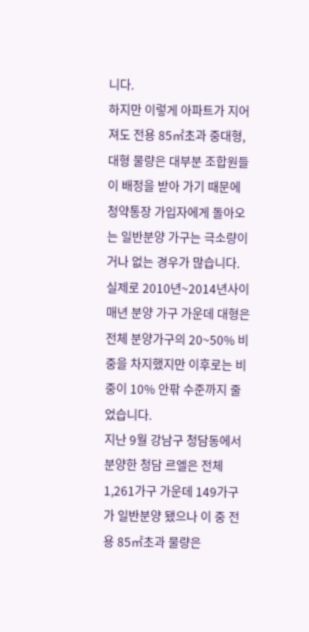니다.
하지만 이렇게 아파트가 지어져도 전용 85㎡초과 중대형, 대형 물량은 대부분 조합원들이 배정을 받아 가기 때문에 청약통장 가입자에게 돌아오는 일반분양 가구는 극소량이거나 없는 경우가 많습니다.
실제로 2010년~2014년사이 매년 분양 가구 가운데 대형은 전체 분양가구의 20~50% 비중을 차지했지만 이후로는 비중이 10% 안팎 수준까지 줄었습니다.
지난 9월 강남구 청담동에서 분양한 청담 르엘은 전체 1,261가구 가운데 149가구가 일반분양 됐으나 이 중 전용 85㎡초과 물량은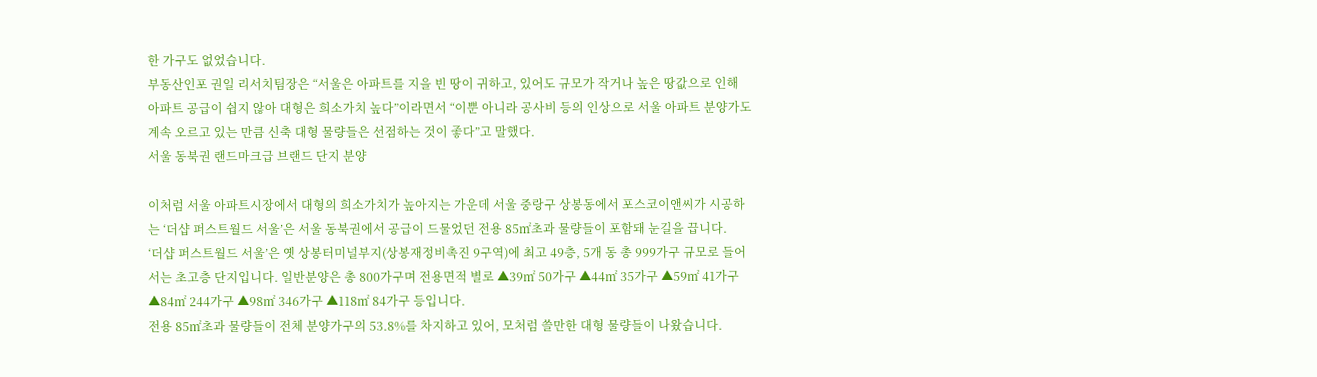한 가구도 없었습니다.
부동산인포 권일 리서치팀장은 “서울은 아파트를 지을 빈 땅이 귀하고, 있어도 규모가 작거나 높은 땅값으로 인해 아파트 공급이 쉽지 않아 대형은 희소가치 높다”이라면서 “이뿐 아니라 공사비 등의 인상으로 서울 아파트 분양가도 계속 오르고 있는 만큼 신축 대형 물량들은 선점하는 것이 좋다”고 말했다.
서울 동북권 랜드마크급 브랜드 단지 분양

이처럼 서울 아파트시장에서 대형의 희소가치가 높아지는 가운데 서울 중랑구 상봉동에서 포스코이앤씨가 시공하는 ‘더샵 퍼스트월드 서울’은 서울 동북권에서 공급이 드물었던 전용 85㎡초과 물량들이 포함돼 눈길을 끕니다.
‘더샵 퍼스트월드 서울’은 옛 상봉터미널부지(상봉재정비촉진 9구역)에 최고 49층, 5개 동 총 999가구 규모로 들어서는 초고층 단지입니다. 일반분양은 총 800가구며 전용면적 별로 ▲39㎡ 50가구 ▲44㎡ 35가구 ▲59㎡ 41가구 ▲84㎡ 244가구 ▲98㎡ 346가구 ▲118㎡ 84가구 등입니다.
전용 85㎡초과 물량들이 전체 분양가구의 53.8%를 차지하고 있어, 모처럼 쓸만한 대형 물량들이 나왔습니다.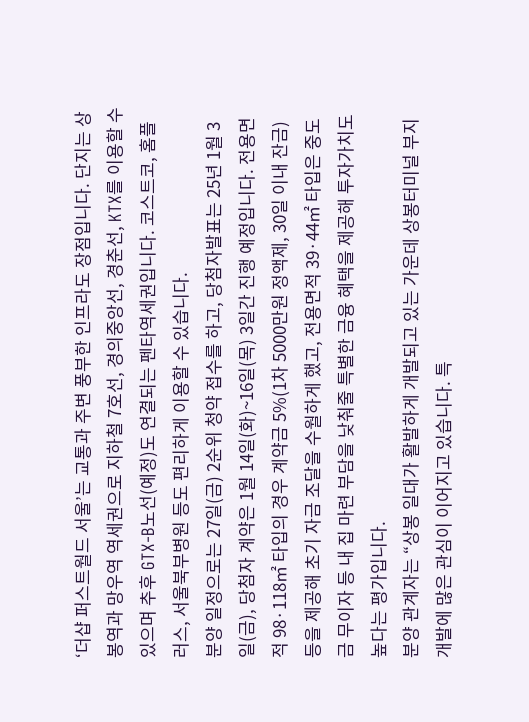‘더샵 퍼스트월드 서울’는 교통과 주변 풍부한 인프라도 장점입니다. 단지는 상봉역과 망우역 역세권으로 지하철 7호선, 경의중앙선, 경춘선, KTX를 이용할 수 있으며 추후 GTX-B노선(예정)도 연결되는 펜타역세권입니다. 코스트코, 홈플러스, 서울북부병원 등도 편리하게 이용할 수 있습니다.
분양 일정으로는 27일(금) 2순위 청약 접수를 하고, 당첨자발표는 25년 1월 3일(금), 당첨자 계약은 1월 14일(화)~16일(목) 3일간 진행 예정입니다. 전용면적 98·118㎡ 타입의 경우 계약금 5%(1차 5000만원 정액제, 30일 이내 잔금) 등을 제공해 초기 자금 조달을 수월하게 했고, 전용면적 39·44㎡ 타입은 중도금 무이자 등 내 집 마련 부담을 낮춰줄 특별한 금융 혜택을 제공해 투자가치도 높다는 평가입니다.
분양 관계자는 “상봉 일대가 활발하게 개발되고 있는 가운데 상봉터미널 부지 개발에 많은 관심이 이어지고 있습니다. 특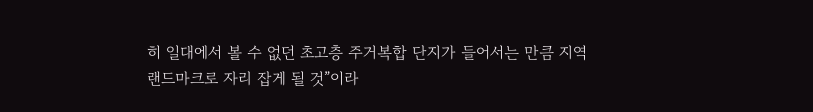히 일대에서 볼 수 없던 초고층 주거복합 단지가 들어서는 만큼 지역 랜드마크로 자리 잡게 될 것”이라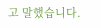고 말했습니다.